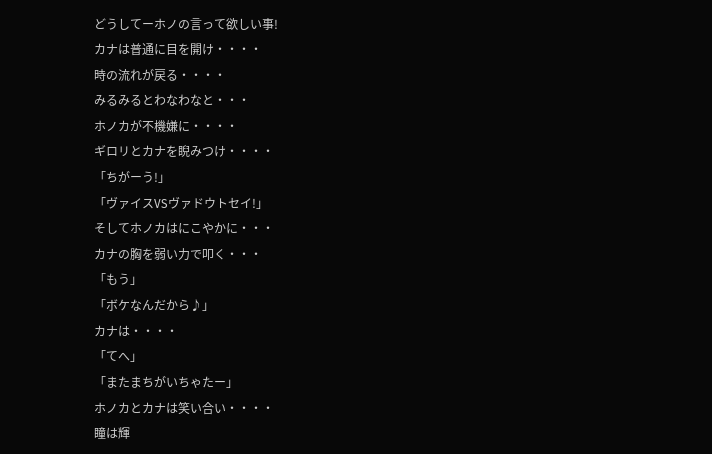どうしてーホノの言って欲しい事!
カナは普通に目を開け・・・・
時の流れが戻る・・・・
みるみるとわなわなと・・・
ホノカが不機嫌に・・・・
ギロリとカナを睨みつけ・・・・
「ちがーう!」
「ヴァイスVSヴァドウトセイ!」
そしてホノカはにこやかに・・・
カナの胸を弱い力で叩く・・・
「もう」
「ボケなんだから♪」
カナは・・・・
「てへ」
「またまちがいちゃたー」
ホノカとカナは笑い合い・・・・
瞳は輝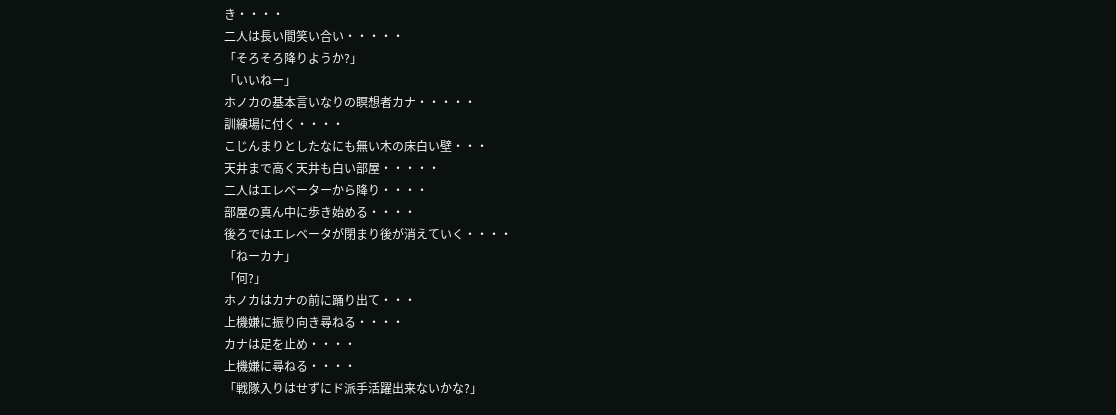き・・・・
二人は長い間笑い合い・・・・・
「そろそろ降りようか?」
「いいねー」
ホノカの基本言いなりの瞑想者カナ・・・・・
訓練場に付く・・・・
こじんまりとしたなにも無い木の床白い壁・・・
天井まで高く天井も白い部屋・・・・・
二人はエレベーターから降り・・・・
部屋の真ん中に歩き始める・・・・
後ろではエレベータが閉まり後が消えていく・・・・
「ねーカナ」
「何?」
ホノカはカナの前に踊り出て・・・
上機嫌に振り向き尋ねる・・・・
カナは足を止め・・・・
上機嫌に尋ねる・・・・
「戦隊入りはせずにド派手活躍出来ないかな?」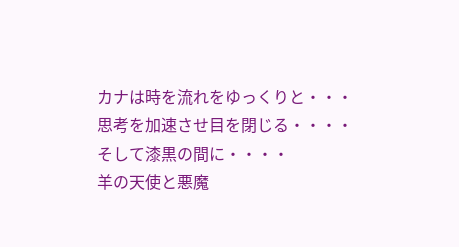カナは時を流れをゆっくりと・・・
思考を加速させ目を閉じる・・・・
そして漆黒の間に・・・・
羊の天使と悪魔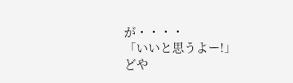が・・・・
「いいと思うよー!」
どや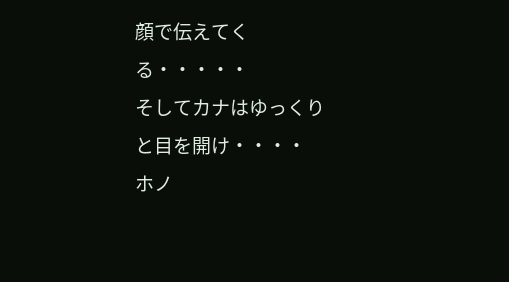顔で伝えてくる・・・・・
そしてカナはゆっくりと目を開け・・・・
ホノ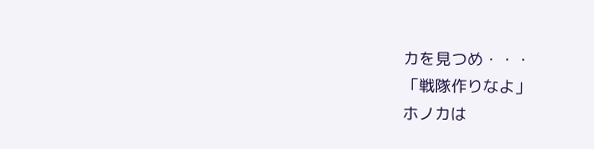カを見つめ・・・
「戦隊作りなよ」
ホノカは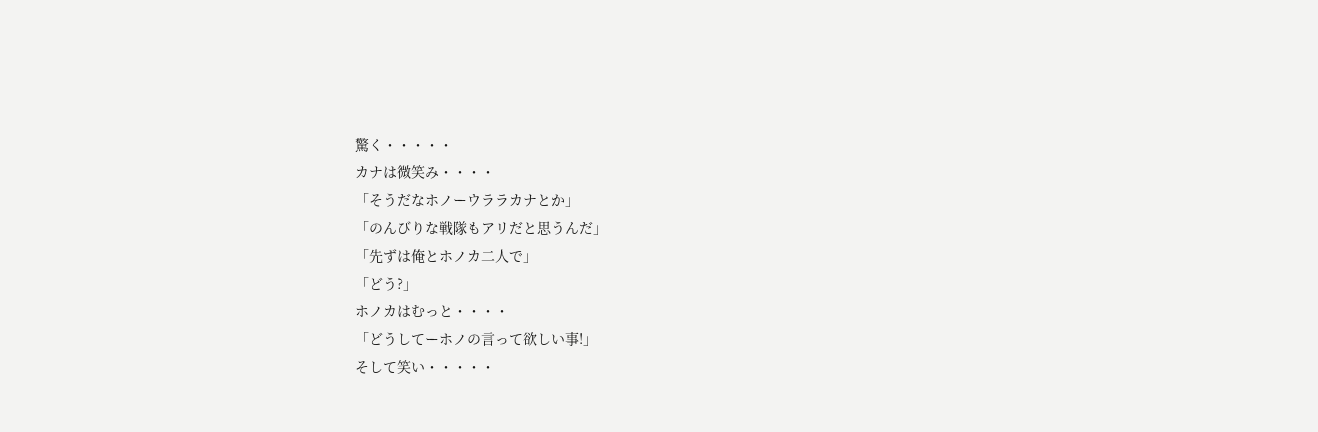驚く・・・・・
カナは微笑み・・・・
「そうだなホノーウララカナとか」
「のんびりな戦隊もアリだと思うんだ」
「先ずは俺とホノカ二人で」
「どう?」
ホノカはむっと・・・・
「どうしてーホノの言って欲しい事!」
そして笑い・・・・・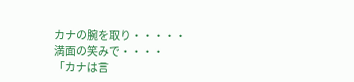カナの腕を取り・・・・・
満面の笑みで・・・・
「カナは言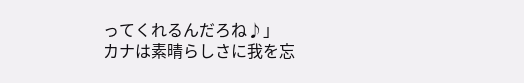ってくれるんだろね♪」
カナは素晴らしさに我を忘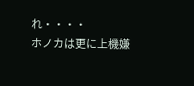れ・・・・
ホノカは更に上機嫌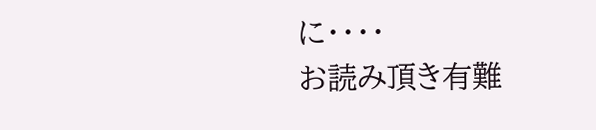に・・・・
お読み頂き有難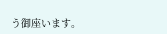う御座います。